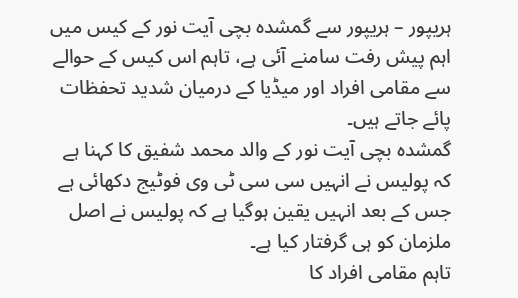ہریپور – ہریپور سے گمشدہ بچی آیت نور کے کیس میں اہم پیش رفت سامنے آئی ہے، تاہم اس کیس کے حوالے سے مقامی افراد اور میڈیا کے درمیان شدید تحفظات پائے جاتے ہیں۔
گمشدہ بچی آیت نور کے والد محمد شفیق کا کہنا ہے کہ پولیس نے انہیں سی سی ٹی وی فوٹیج دکھائی ہے جس کے بعد انہیں یقین ہوگیا ہے کہ پولیس نے اصل ملزمان کو ہی گرفتار کیا ہے۔
تاہم مقامی افراد کا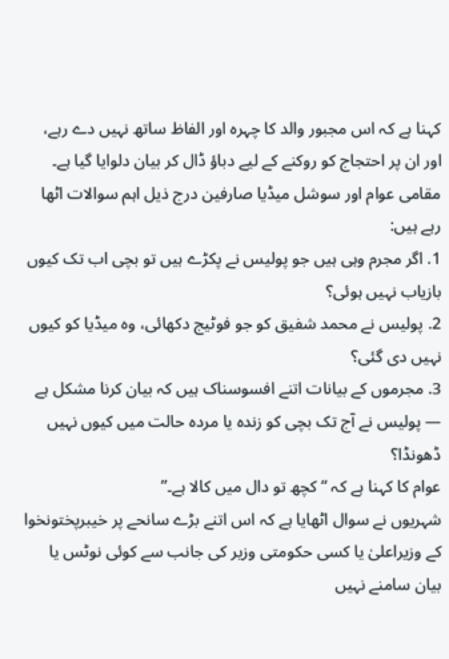کہنا ہے کہ اس مجبور والد کا چہرہ اور الفاظ ساتھ نہیں دے رہے، اور ان پر احتجاج کو روکنے کے لیے دباؤ ڈال کر بیان دلوایا گیا ہے۔
مقامی عوام اور سوشل میڈیا صارفین درج ذیل اہم سوالات اٹھا رہے ہیں:
1. اگر مجرم وہی ہیں جو پولیس نے پکڑے ہیں تو بچی اب تک کیوں بازیاب نہیں ہوئی؟
2. پولیس نے محمد شفیق کو جو فوٹیج دکھائی، وہ میڈیا کو کیوں نہیں دی گئی؟
3. مجرموں کے بیانات اتنے افسوسناک ہیں کہ بیان کرنا مشکل ہے — پولیس نے آج تک بچی کو زندہ یا مردہ حالت میں کیوں نہیں ڈھونڈا؟
عوام کا کہنا ہے کہ “کچھ تو دال میں کالا ہے۔”
شہریوں نے سوال اٹھایا ہے کہ اس اتنے بڑے سانحے پر خیبرپختونخوا کے وزیراعلیٰ یا کسی حکومتی وزیر کی جانب سے کوئی نوٹس یا بیان سامنے نہیں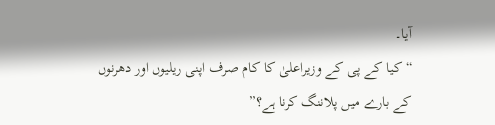آیا۔
“کیا کے پی کے وزیراعلیٰ کا کام صرف اپنی ریلیوں اور دھرنوں کے بارے میں پلاننگ کرنا ہے؟”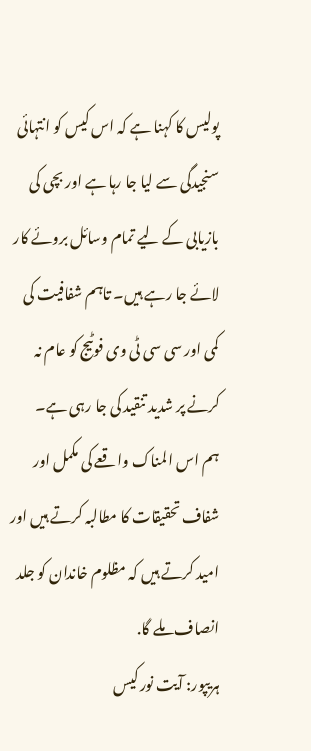پولیس کا کہنا ہے کہ اس کیس کو انتہائی سنجیدگی سے لیا جا رہا ہے اور بچی کی بازیابی کے لیے تمام وسائل بروئے کار لائے جا رہے ہیں۔ تاہم شفافیت کی کمی اور سی سی ٹی وی فوٹیج کو عام نہ کرنے پر شدید تنقید کی جا رہی ہے۔
ہم اس المناک واقعے کی مکمل اور شفاف تحقیقات کا مطالبہ کرتے ہیں اور امید کرتے ہیں کہ مظلوم خاندان کو جلد انصاف ملے گا.
ہریپور: آیت نور کیس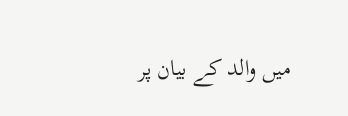میں والد کے بیان پر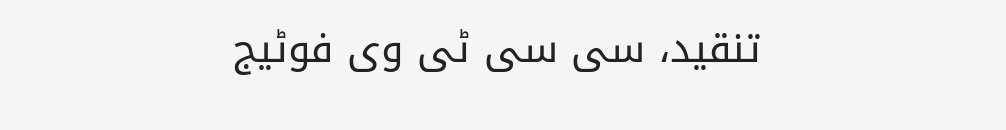تنقید، سی سی ٹی وی فوٹیج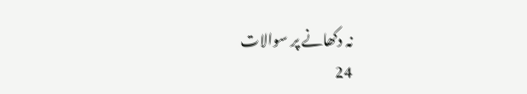نہ دکھانے پر سوالات
24